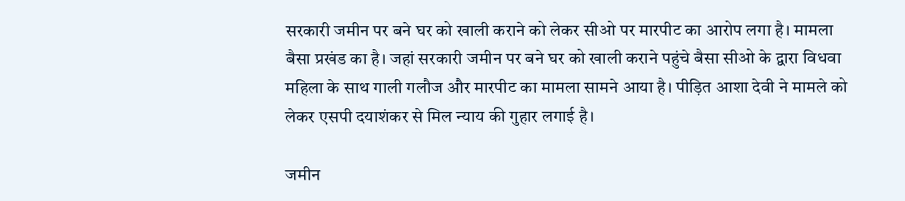सरकारी जमीन पर बने घर को खाली कराने को लेकर सीओ पर मारपीट का आरोप लगा है। मामला बैसा प्रखंड का है। जहां सरकारी जमीन पर बने घर को खाली कराने पहुंचे बैसा सीओ के द्वारा विधवा महिला के साथ गाली गलौज और मारपीट का मामला सामने आया है। पीड़ित आशा देवी ने मामले को लेकर एसपी दयाशंकर से मिल न्याय की गुहार लगाई है।

जमीन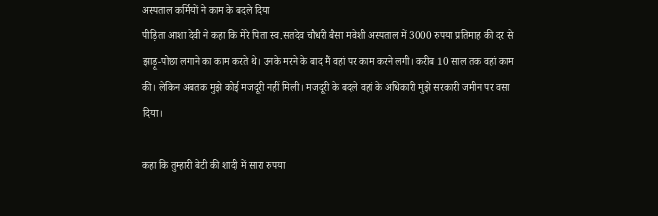अस्पताल कर्मियों ने काम के बदले दिया
पीड़िता आशा देवी ने कहा कि मेरे पिता स्व.सतदेव चौधरी बैसा मवेशी अस्पताल में 3000 रुपया प्रतिमाह की दर से झाड़ू-पोछा लगाने का काम करते थे। उनके मरने के बाद मैं वहां पर काम करने लगी। करीब 10 साल तक वहां काम की। लेकिन अबतक मुझे कोई मजदूरी नहीं मिली। मजदूरी के बदले वहां के अधिकारी मुझे सरकारी जमीन पर वसा दिया।

कहा कि तुम्हारी बेटी की शादी में सारा रुपया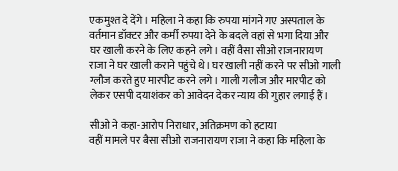एकमुश्त दे देंगे। महिला ने कहा कि रुपया मांगने गए अस्पताल के वर्तमान डॉक्टर और कर्मी रुपया देने के बदले वहां से भगा दिया और घर खाली करने के लिए कहने लगे। वहीं वैसा सीओ राजनारायण राजा ने घर खाली कराने पहुंचे थे। घर खाली नहीं करने पर सीओ गाली ग्लौज करते हुए मारपीट करने लगे। गाली गलौज और मारपीट को लेकर एसपी दयाशंकर को आवेदन देकर न्याय की गुहार लगाई हैं।

सीओ ने कहा-आरोप निराधार, अतिक्रमण को हटाया
वहीं मामले पर बैसा सीओ राजनारायण राजा ने कहा कि महिला के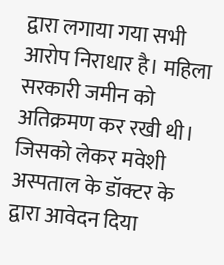द्वारा लगाया गया सभी आरोप निराधार है। महिला सरकारी जमीन को अतिक्रमण कर रखी थी। जिसको लेकर मवेशी अस्पताल के डॉक्टर के द्वारा आवेदन दिया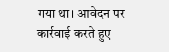गया था। आवेदन पर कार्रवाई करते हुए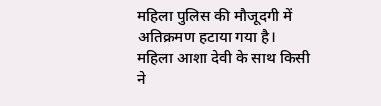महिला पुलिस की मौजूदगी में अतिक्रमण हटाया गया है। महिला आशा देवी के साथ किसी ने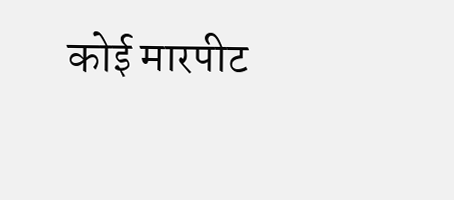कोई मारपीट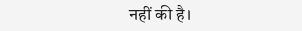नहीं की है।